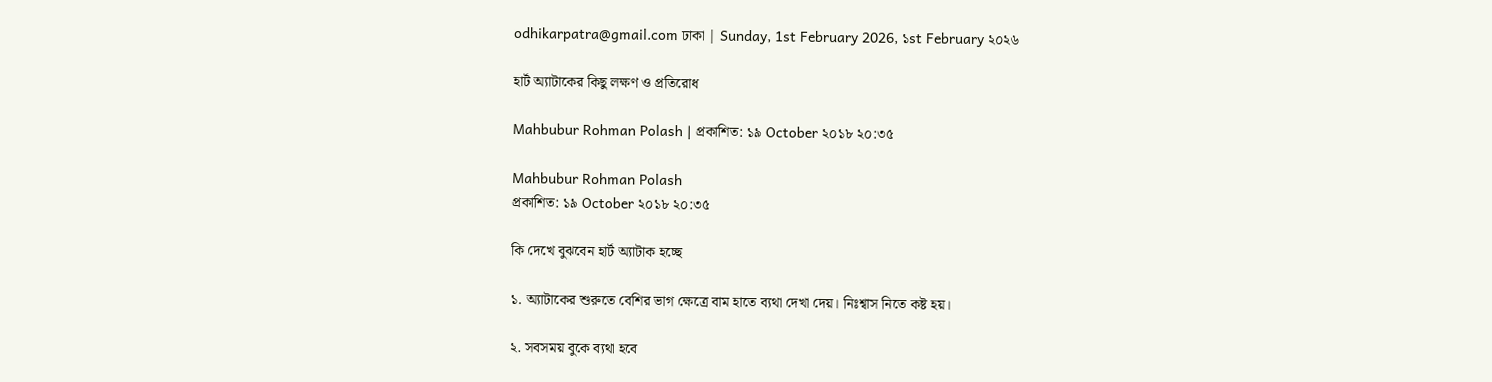odhikarpatra@gmail.com ঢাকা | Sunday, 1st February 2026, ১st February ২০২৬

হার্ট অ্যাটাকের কিছু লক্ষণ ও প্রতিরোধ

Mahbubur Rohman Polash | প্রকাশিত: ১৯ October ২০১৮ ২০:৩৫

Mahbubur Rohman Polash
প্রকাশিত: ১৯ October ২০১৮ ২০:৩৫

কি দেখে বুঝবেন হার্ট অ্যাটাক হচ্ছে

১. অ্যাটাকের শুরুতে বেশির ভাগ ক্ষেত্রে বাম হাতে ব্যথা দেখা দেয়। নিঃশ্বাস নিতে কষ্ট হয়।

২. সবসময় বুকে ব্যথা হবে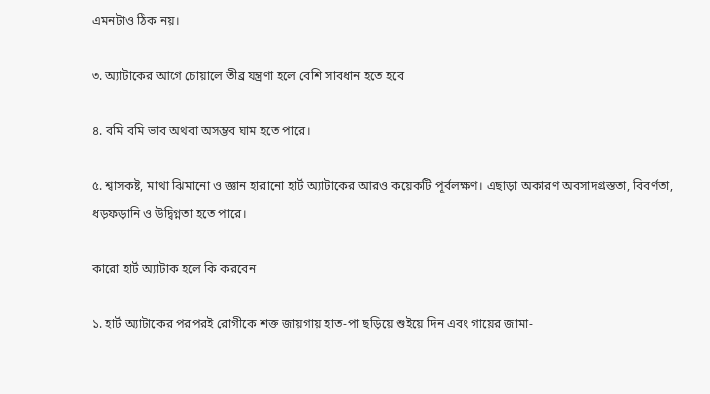এমনটাও ঠিক নয়।

৩. অ্যাটাকের আগে চোয়ালে তীব্র যন্ত্রণা হলে বেশি সাবধান হতে হবে

৪. বমি বমি ভাব অথবা অসম্ভব ঘাম হতে পারে।

৫. শ্বাসকষ্ট, মাথা ঝিমানো ও জ্ঞান হারানো হার্ট অ্যাটাকের আরও কয়েকটি পূর্বলক্ষণ। এছাড়া অকারণ অবসাদগ্রস্ততা, বিবর্ণতা, ধড়ফড়ানি ও উদ্বিগ্নতা হতে পারে।

কারো হার্ট অ্যাটাক হলে কি করবেন

১. হার্ট অ্যাটাকের পরপরই রোগীকে শক্ত জায়গায় হাত-পা ছড়িয়ে শুইয়ে দিন এবং গায়ের জামা-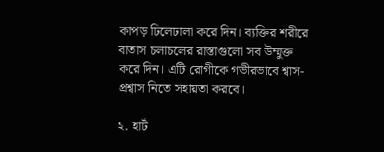কাপড় ঢিলেঢালা করে দিন। ব্যক্তির শরীরে বাতাস চলাচলের রাস্তাগুলো সব উম্মুক্ত করে দিন। এটি রোগীকে গভীরভাবে শ্বাস-প্রশ্বাস নিতে সহায়তা করবে।

২. হার্ট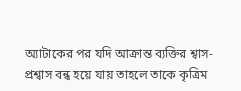অ্যাটাকের পর যদি আক্রান্ত ব্যক্তির শ্বাস-প্রশ্বাস বন্ধ হয়ে যায় তাহলে তাকে কৃত্রিম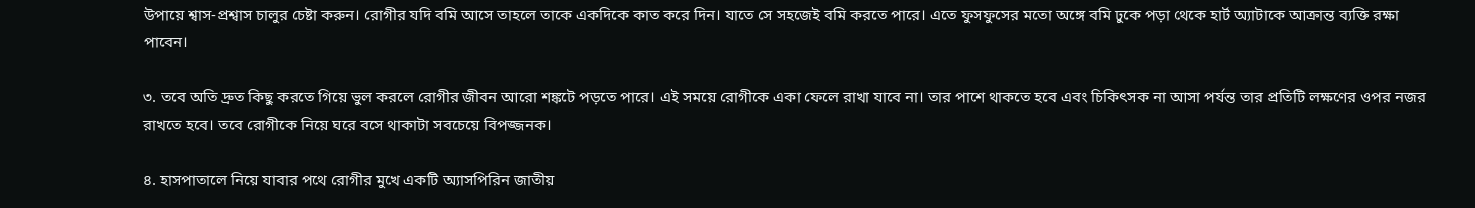উপায়ে শ্বাস-প্রশ্বাস চালুর চেষ্টা করুন। রোগীর যদি বমি আসে তাহলে তাকে একদিকে কাত করে দিন। যাতে সে সহজেই বমি করতে পারে। এতে ফুসফুসের মতো অঙ্গে বমি ঢুকে পড়া থেকে হার্ট অ্যাটাকে আক্রান্ত ব্যক্তি রক্ষা পাবেন।

৩. তবে অতি দ্রুত কিছু করতে গিয়ে ভুল করলে রোগীর জীবন আরো শঙ্কটে পড়তে পারে। এই সময়ে রোগীকে একা ফেলে রাখা যাবে না। তার পাশে থাকতে হবে এবং চিকিৎসক না আসা পর্যন্ত তার প্রতিটি লক্ষণের ওপর নজর রাখতে হবে। তবে রোগীকে নিয়ে ঘরে বসে থাকাটা সবচেয়ে বিপজ্জনক।

৪. হাসপাতালে নিয়ে যাবার পথে রোগীর মুখে একটি অ্যাসপিরিন জাতীয়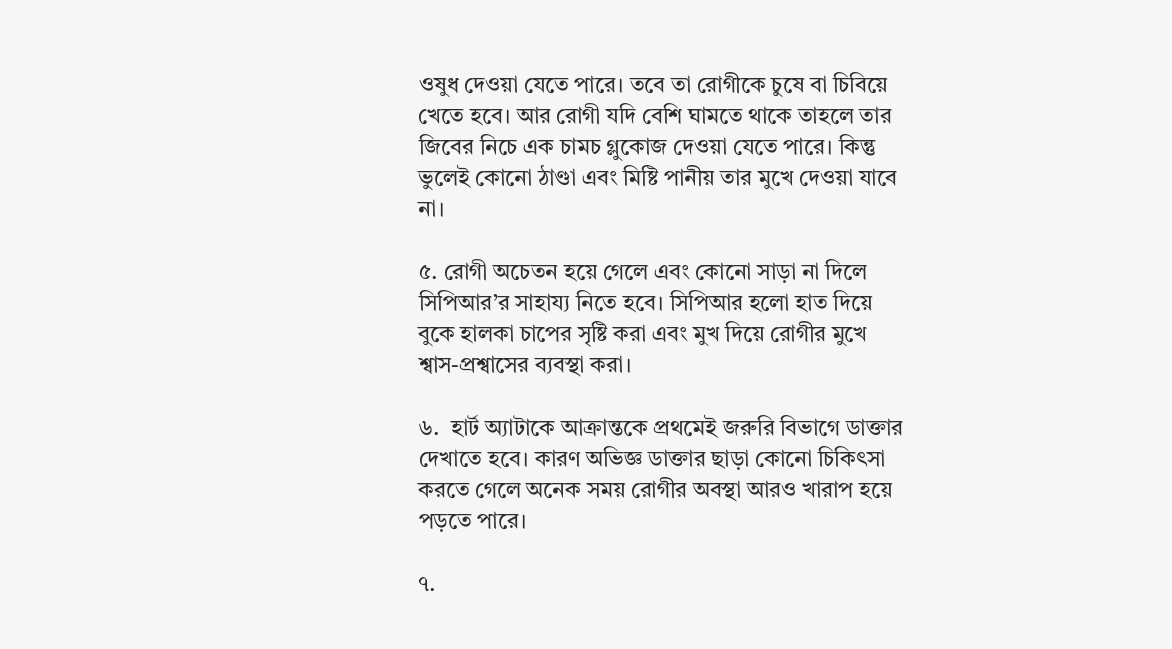ওষুধ দেওয়া যেতে পারে। তবে তা রোগীকে চুষে বা চিবিয়ে খেতে হবে। আর রোগী যদি বেশি ঘামতে থাকে তাহলে তার জিবের নিচে এক চামচ গ্লুকোজ দেওয়া যেতে পারে। কিন্তু ভুলেই কোনো ঠাণ্ডা এবং মিষ্টি পানীয় তার মুখে দেওয়া যাবে না।

৫. রোগী অচেতন হয়ে গেলে এবং কোনো সাড়া না দিলে সিপিআর’র সাহায্য নিতে হবে। সিপিআর হলো হাত দিয়ে বুকে হালকা চাপের সৃষ্টি করা এবং মুখ দিয়ে রোগীর মুখে শ্বাস-প্রশ্বাসের ব্যবস্থা করা।

৬.  হার্ট অ্যাটাকে আক্রান্তকে প্রথমেই জরুরি বিভাগে ডাক্তার দেখাতে হবে। কারণ অভিজ্ঞ ডাক্তার ছাড়া কোনো চিকিৎসা করতে গেলে অনেক সময় রোগীর অবস্থা আরও খারাপ হয়ে পড়তে পারে।

৭.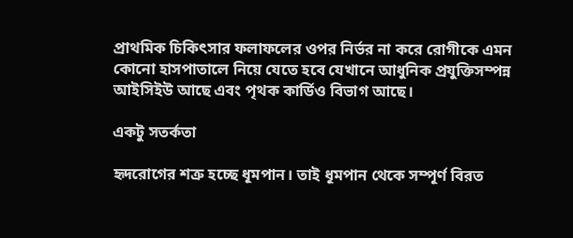প্রাথমিক চিকিৎসার ফলাফলের ওপর নির্ভর না করে রোগীকে এমন কোনো হাসপাতালে নিয়ে যেতে হবে যেখানে আধুনিক প্রযুক্তিসম্পন্ন আইসিইউ আছে এবং পৃথক কার্ডিও বিভাগ আছে।

একটু সতর্কতা

হৃদরোগের শত্রু হচ্ছে ধূমপান। তাই ধূমপান থেকে সম্পূর্ণ বিরত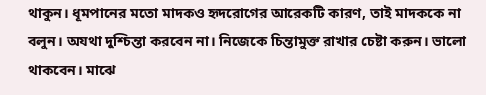থাকুন। ধূমপানের মতো মাদকও হৃদরোগের আরেকটি কারণ, তাই মাদককে না বলুন। অযথা দুশ্চিন্তা করবেন না। নিজেকে চিন্তামুক্ত রাখার চেষ্টা করুন। ভালো থাকবেন। মাঝে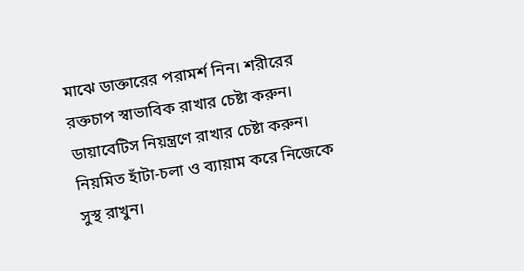মাঝে ডাক্তারের পরামর্শ নিন। শরীরের রক্তচাপ স্বাভাবিক রাখার চেষ্টা করুন। ডায়াবেটিস নিয়ন্ত্রণে রাখার চেষ্টা করুন। নিয়মিত হাঁটা-চলা ও ব্যায়াম করে নিজেকে সুস্থ রাখুন।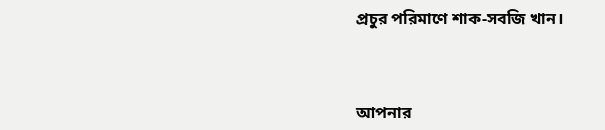প্রচুর পরিমাণে শাক-সবজি খান।



আপনার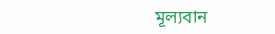মূল্যবান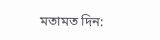মতামত দিন: